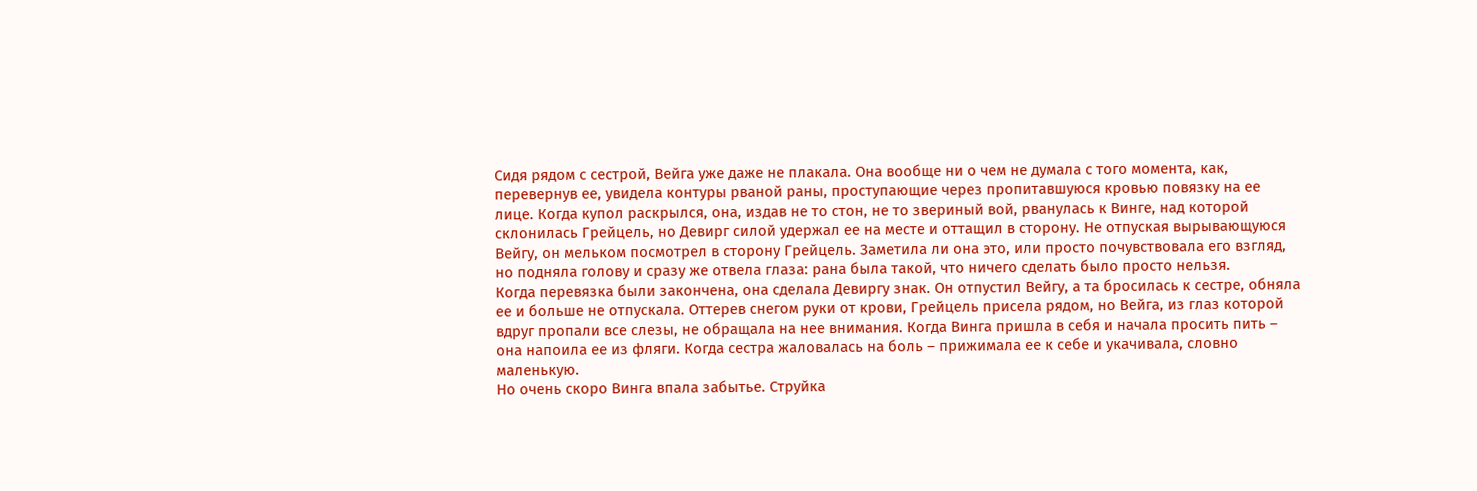Сидя рядом с сестрой, Вейга уже даже не плакала. Она вообще ни о чем не думала с того момента, как, перевернув ее, увидела контуры рваной раны, проступающие через пропитавшуюся кровью повязку на ее лице. Когда купол раскрылся, она, издав не то стон, не то звериный вой, рванулась к Винге, над которой склонилась Грейцель, но Девирг силой удержал ее на месте и оттащил в сторону. Не отпуская вырывающуюся Вейгу, он мельком посмотрел в сторону Грейцель. Заметила ли она это, или просто почувствовала его взгляд, но подняла голову и сразу же отвела глаза: рана была такой, что ничего сделать было просто нельзя.
Когда перевязка были закончена, она сделала Девиргу знак. Он отпустил Вейгу, а та бросилась к сестре, обняла ее и больше не отпускала. Оттерев снегом руки от крови, Грейцель присела рядом, но Вейга, из глаз которой вдруг пропали все слезы, не обращала на нее внимания. Когда Винга пришла в себя и начала просить пить – она напоила ее из фляги. Когда сестра жаловалась на боль – прижимала ее к себе и укачивала, словно маленькую.
Но очень скоро Винга впала забытье. Струйка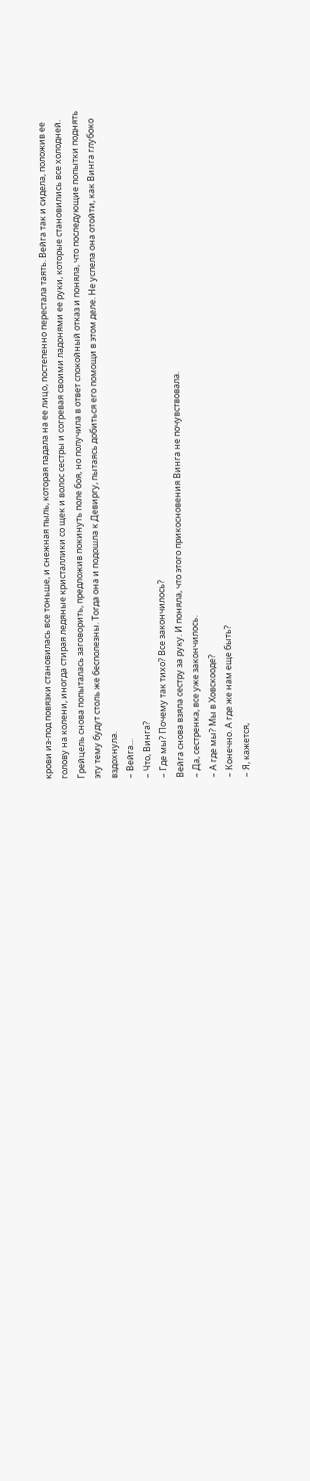крови из-под повязки становилась все тоньше, и снежная пыль, которая падала на ее лицо, постепенно перестала таять. Вейга так и сидела, положив ее голову на колени, иногда стирая ледяные кристаллики со щек и волос сестры и согревая своими ладонями ее руки, которые становились все холодней.
Грейцель снова попыталась заговорить, предложив покинуть поле боя, но получила в ответ спокойный отказ и поняла, что последующие попытки поднять эту тему будут столь же бесполезны. Тогда она и подошла к Девиргу, пытаясь добиться его помощи в этом деле. Не успела она отойти, как Винга глубоко вздохнула.
– Вейга…
– Что, Винга?
– Где мы? Почему так тихо? Все закончилось?
Вейга снова взяла сестру за руку. И поняла, что этого прикосновения Винга не почувствовала.
– Да, сестренка, все уже закончилось.
– А где мы? Мы в Ховскооде?
– Конечно. А где же нам еще быть?
– Я, кажется,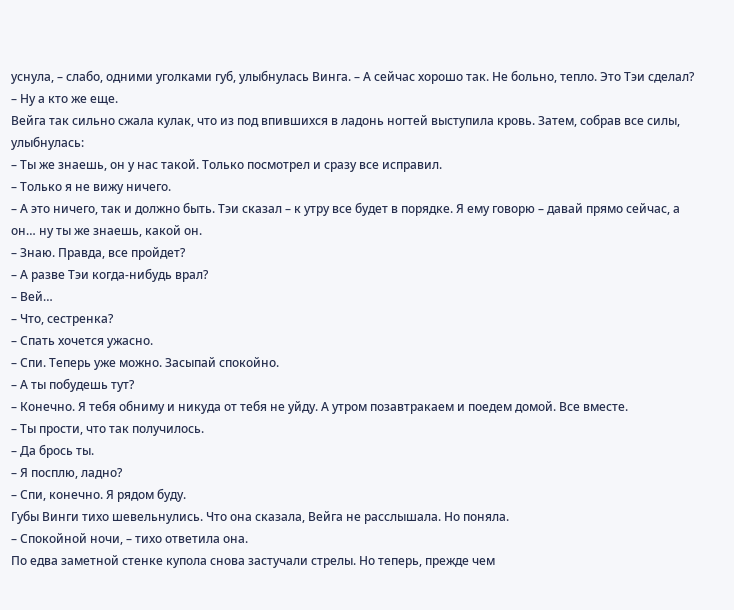уснула, – слабо, одними уголками губ, улыбнулась Винга. – А сейчас хорошо так. Не больно, тепло. Это Тэи сделал?
– Ну а кто же еще.
Вейга так сильно сжала кулак, что из под впившихся в ладонь ногтей выступила кровь. Затем, собрав все силы, улыбнулась:
– Ты же знаешь, он у нас такой. Только посмотрел и сразу все исправил.
– Только я не вижу ничего.
– А это ничего, так и должно быть. Тэи сказал – к утру все будет в порядке. Я ему говорю – давай прямо сейчас, а он… ну ты же знаешь, какой он.
– Знаю. Правда, все пройдет?
– А разве Тэи когда-нибудь врал?
– Вей…
– Что, сестренка?
– Спать хочется ужасно.
– Спи. Теперь уже можно. Засыпай спокойно.
– А ты побудешь тут?
– Конечно. Я тебя обниму и никуда от тебя не уйду. А утром позавтракаем и поедем домой. Все вместе.
– Ты прости, что так получилось.
– Да брось ты.
– Я посплю, ладно?
– Спи, конечно. Я рядом буду.
Губы Винги тихо шевельнулись. Что она сказала, Вейга не расслышала. Но поняла.
– Спокойной ночи, – тихо ответила она.
По едва заметной стенке купола снова застучали стрелы. Но теперь, прежде чем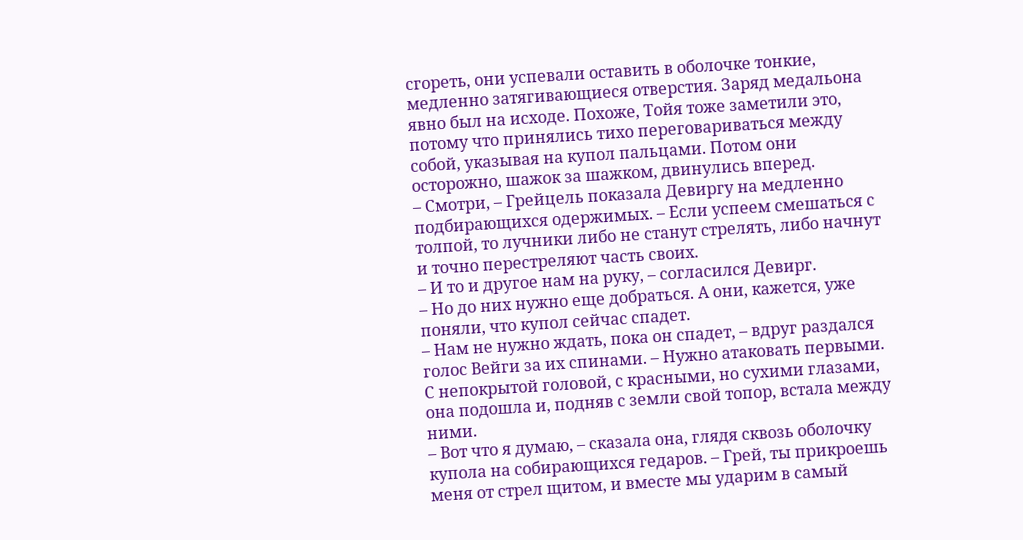сгореть, они успевали оставить в оболочке тонкие, медленно затягивающиеся отверстия. Заряд медальона явно был на исходе. Похоже, Тойя тоже заметили это, потому что принялись тихо переговариваться между собой, указывая на купол пальцами. Потом они осторожно, шажок за шажком, двинулись вперед.
– Смотри, – Грейцель показала Девиргу на медленно подбирающихся одержимых. – Если успеем смешаться с толпой, то лучники либо не станут стрелять, либо начнут и точно перестреляют часть своих.
– И то и другое нам на руку, – согласился Девирг.
– Но до них нужно еще добраться. А они, кажется, уже поняли, что купол сейчас спадет.
– Нам не нужно ждать, пока он спадет, – вдруг раздался голос Вейги за их спинами. – Нужно атаковать первыми.
С непокрытой головой, с красными, но сухими глазами, она подошла и, подняв с земли свой топор, встала между ними.
– Вот что я думаю, – сказала она, глядя сквозь оболочку купола на собирающихся гедаров. – Грей, ты прикроешь меня от стрел щитом, и вместе мы ударим в самый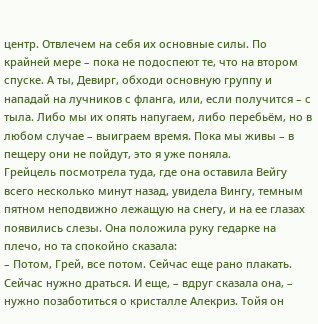центр. Отвлечем на себя их основные силы. По крайней мере – пока не подоспеют те, что на втором спуске. А ты, Девирг, обходи основную группу и нападай на лучников с фланга, или, если получится – с тыла. Либо мы их опять напугаем, либо перебьём, но в любом случае – выиграем время. Пока мы живы – в пещеру они не пойдут, это я уже поняла.
Грейцель посмотрела туда, где она оставила Вейгу всего несколько минут назад, увидела Вингу, темным пятном неподвижно лежащую на снегу, и на ее глазах появились слезы. Она положила руку гедарке на плечо, но та спокойно сказала:
– Потом, Грей, все потом. Сейчас еще рано плакать. Сейчас нужно драться. И еще, – вдруг сказала она, – нужно позаботиться о кристалле Алекриз. Тойя он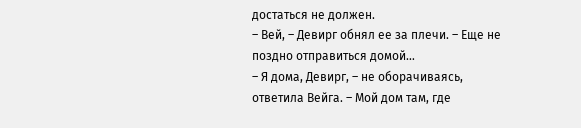достаться не должен.
– Вей, – Девирг обнял ее за плечи. – Еще не поздно отправиться домой…
– Я дома, Девирг, – не оборачиваясь, ответила Вейга. – Мой дом там, где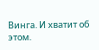Винга. И хватит об этом.